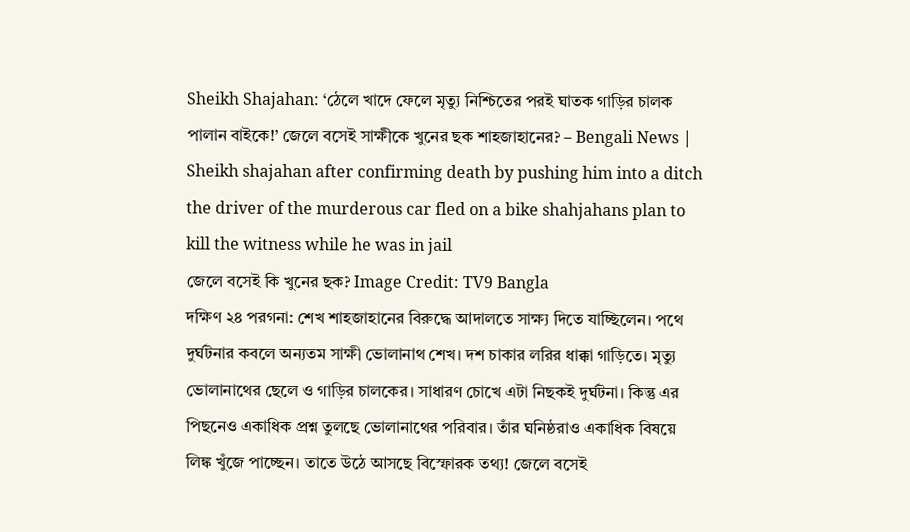Sheikh Shajahan: ‘ঠেলে খাদে ফেলে মৃত্যু নিশ্চিতের পরই ঘাতক গাড়ির চালক পালান বাইকে!’ জেলে বসেই সাক্ষীকে খুনের ছক শাহজাহানের? – Bengali News | Sheikh shajahan after confirming death by pushing him into a ditch the driver of the murderous car fled on a bike shahjahans plan to kill the witness while he was in jail
জেলে বসেই কি খুনের ছক? Image Credit: TV9 Bangla
দক্ষিণ ২৪ পরগনা: শেখ শাহজাহানের বিরুদ্ধে আদালতে সাক্ষ্য দিতে যাচ্ছিলেন। পথে দুর্ঘটনার কবলে অন্যতম সাক্ষী ভোলানাথ শেখ। দশ চাকার লরির ধাক্কা গাড়িতে। মৃত্যু ভোলানাথের ছেলে ও গাড়ির চালকের। সাধারণ চোখে এটা নিছকই দুর্ঘটনা। কিন্তু এর পিছনেও একাধিক প্রশ্ন তুলছে ভোলানাথের পরিবার। তাঁর ঘনিষ্ঠরাও একাধিক বিষয়ে লিঙ্ক খুঁজে পাচ্ছেন। তাতে উঠে আসছে বিস্ফোরক তথ্য! জেলে বসেই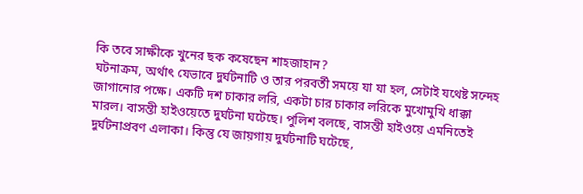কি তবে সাক্ষীকে খুনের ছক কষেছেন শাহজাহান?
ঘটনাক্রম, অর্থাৎ যেভাবে দুর্ঘটনাটি ও তার পরবর্তী সময়ে যা যা হল, সেটাই যথেষ্ট সন্দেহ জাগানোর পক্ষে। একটি দশ চাকার লরি, একটা চার চাকার লরিকে মুখোমুখি ধাক্কা মারল। বাসন্তী হাইওয়েতে দুর্ঘটনা ঘটেছে। পুলিশ বলছে, বাসন্তী হাইওয়ে এমনিতেই দুর্ঘটনাপ্রবণ এলাকা। কিন্তু যে জায়গায় দুর্ঘটনাটি ঘটেছে,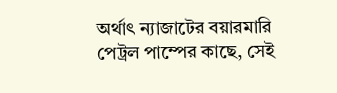অর্থাৎ ন্যাজাটের বয়ারমারি পেট্রল পাম্পের কাছে, সেই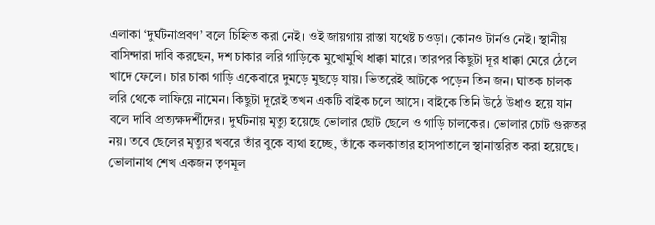এলাকা ‘দুর্ঘটনাপ্রবণ’ বলে চিহ্নিত করা নেই। ওই জায়গায় রাস্তা যথেষ্ট চওড়া। কোনও টার্নও নেই। স্থানীয় বাসিন্দারা দাবি করছেন, দশ চাকার লরি গাড়িকে মুখোমুখি ধাক্কা মারে। তারপর কিছুটা দূর ধাক্কা মেরে ঠেলে খাদে ফেলে। চার চাকা গাড়ি একেবারে দুমড়ে মুছড়ে যায়। ভিতরেই আটকে পড়েন তিন জন। ঘাতক চালক লরি থেকে লাফিয়ে নামেন। কিছুটা দূরেই তখন একটি বাইক চলে আসে। বাইকে তিনি উঠে উধাও হয়ে যান বলে দাবি প্রত্যক্ষদর্শীদের। দুর্ঘটনায় মৃত্যু হয়েছে ভোলার ছোট ছেলে ও গাড়ি চালকের। ভোলার চোট গুরুতর নয়। তবে ছেলের মৃত্যুর খবরে তাঁর বুকে ব্যথা হচ্ছে, তাঁকে কলকাতার হাসপাতালে স্থানান্তরিত করা হয়েছে।
ভোলানাথ শেখ একজন তৃণমূল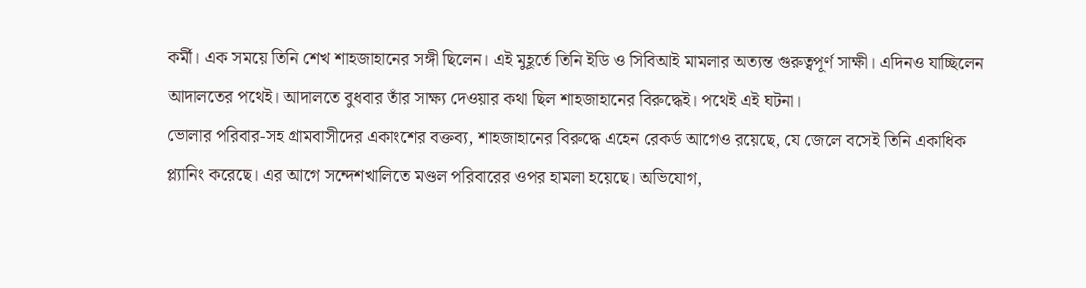কর্মী। এক সময়ে তিনি শেখ শাহজাহানের সঙ্গী ছিলেন। এই মুহূর্তে তিনি ইডি ও সিবিআই মামলার অত্যন্ত গুরুত্বপূর্ণ সাক্ষী। এদিনও যাচ্ছিলেন আদালতের পথেই। আদালতে বুধবার তাঁর সাক্ষ্য দেওয়ার কথা ছিল শাহজাহানের বিরুদ্ধেই। পথেই এই ঘটনা।
ভোলার পরিবার-সহ গ্রামবাসীদের একাংশের বক্তব্য, শাহজাহানের বিরুদ্ধে এহেন রেকর্ড আগেও রয়েছে, যে জেলে বসেই তিনি একাধিক প্ল্যানিং করেছে। এর আগে সন্দেশখালিতে মণ্ডল পরিবারের ওপর হামলা হয়েছে। অভিযোগ,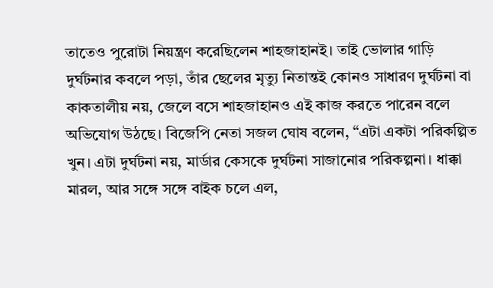তাতেও পুরোটা নিয়ন্ত্রণ করেছিলেন শাহজাহানই। তাই ভোলার গাড়ি দুর্ঘটনার কবলে পড়া, তাঁর ছেলের মৃত্যু নিতান্তই কোনও সাধারণ দুর্ঘটনা বা কাকতালীয় নয়, জেলে বসে শাহজাহানও এই কাজ করতে পারেন বলে অভিযোগ উঠছে। বিজেপি নেতা সজল ঘোষ বলেন, “এটা একটা পরিকল্পিত খুন। এটা দুর্ঘটনা নয়, মার্ডার কেসকে দুর্ঘটনা সাজানোর পরিকল্পনা। ধাক্কা মারল, আর সঙ্গে সঙ্গে বাইক চলে এল,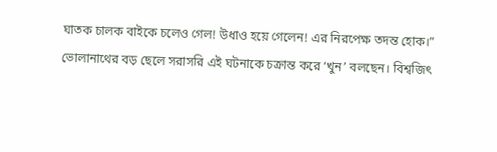ঘাতক চালক বাইকে চলেও গেল! উধাও হয়ে গেলেন! এর নিরপেক্ষ তদন্ত হোক।”
ভোলানাথের বড় ছেলে সরাসরি এই ঘটনাকে চক্রান্ত করে ‘খুন’ বলছেন। বিশ্বজিৎ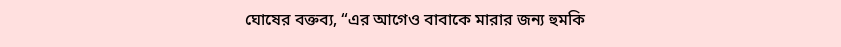ঘোষের বক্তব্য, “এর আগেও বাবাকে মারার জন্য হুমকি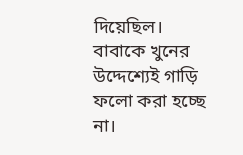দিয়েছিল। বাবাকে খুনের উদ্দেশ্যেই গাড়ি ফলো করা হচ্ছে না।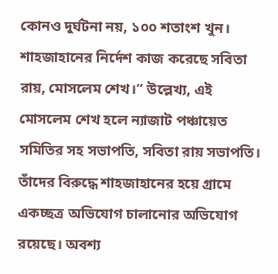কোনও দুর্ঘটনা নয়, ১০০ শতাংশ খুন। শাহজাহানের নির্দেশ কাজ করেছে সবিতা রায়, মোসলেম শেখ।” উল্লেখ্য, এই মোসলেম শেখ হলে ন্যাজাট পঞ্চায়েত সমিতির সহ সভাপতি, সবিতা রায় সভাপতি। তাঁদের বিরুদ্ধে শাহজাহানের হয়ে গ্রামে একচ্ছত্র অভিযোগ চালানোর অভিযোগ রয়েছে। অবশ্য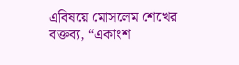এবিষয়ে মোসলেম শেখের বক্তব্য, “একাংশ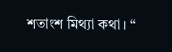শতাংশ মিথ্যা কথা। “